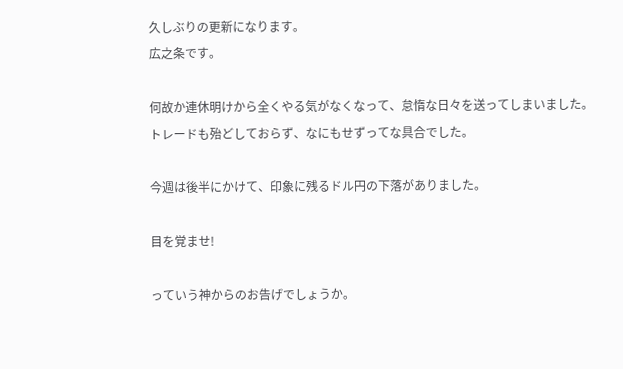久しぶりの更新になります。
広之条です。

何故か連休明けから全くやる気がなくなって、怠惰な日々を送ってしまいました。
トレードも殆どしておらず、なにもせずってな具合でした。

今週は後半にかけて、印象に残るドル円の下落がありました。

目を覚ませ!

っていう神からのお告げでしょうか。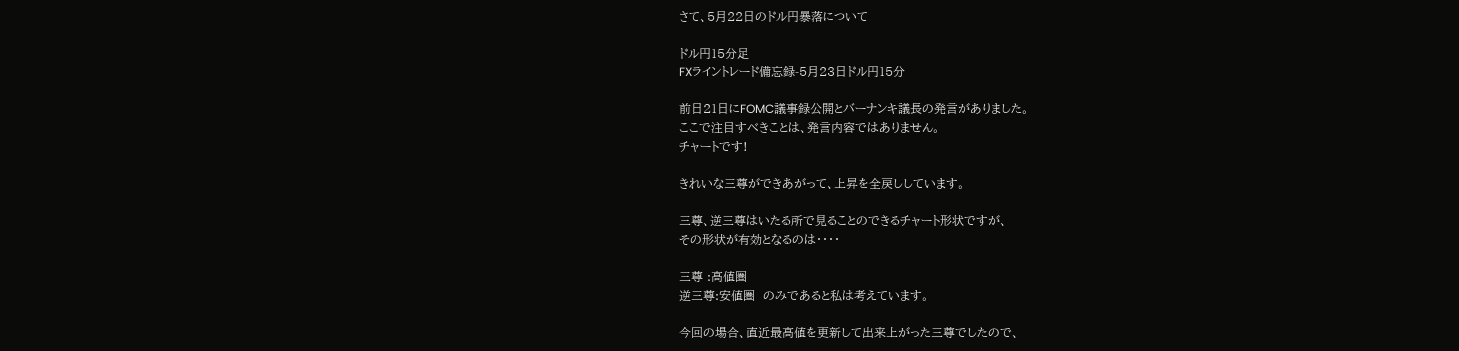さて、5月22日のドル円暴落について

ドル円15分足
FXライントレード備忘録-5月23日ドル円15分

前日21日にFOMC議事録公開とバーナンキ議長の発言がありました。
ここで注目すべきことは、発言内容ではありません。
チャートです!

きれいな三尊ができあがって、上昇を全戻ししています。

三尊、逆三尊はいたる所で見ることのできるチャート形状ですが、
その形状が有効となるのは・・・・

三尊 :高値圏
逆三尊:安値圏  のみであると私は考えています。

今回の場合、直近最高値を更新して出来上がった三尊でしたので、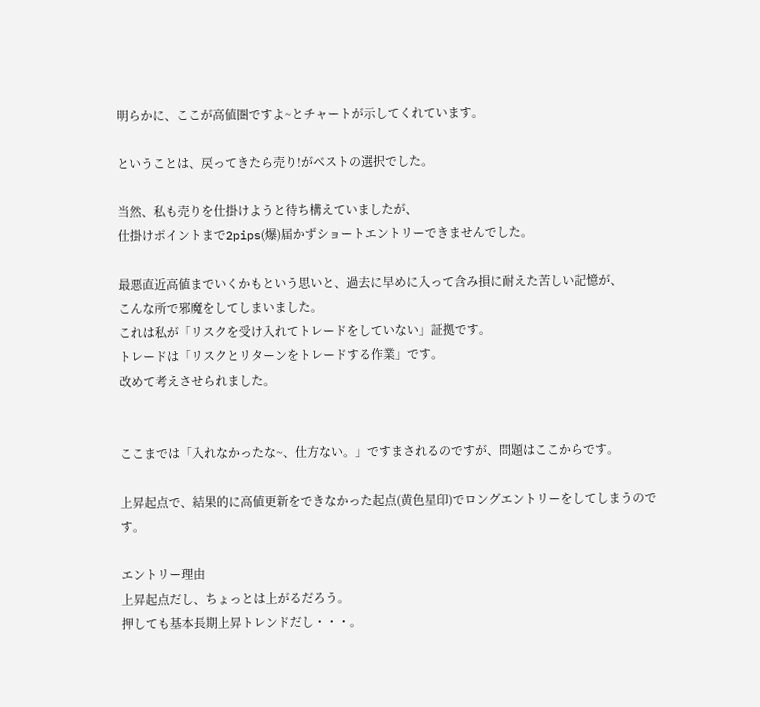明らかに、ここが高値圏ですよ~とチャートが示してくれています。

ということは、戻ってきたら売り!がベストの選択でした。

当然、私も売りを仕掛けようと待ち構えていましたが、
仕掛けポイントまで2pips(爆)届かずショートエントリーできませんでした。

最悪直近高値までいくかもという思いと、過去に早めに入って含み損に耐えた苦しい記憶が、
こんな所で邪魔をしてしまいました。
これは私が「リスクを受け入れてトレードをしていない」証拠です。
トレードは「リスクとリターンをトレードする作業」です。
改めて考えさせられました。


ここまでは「入れなかったな~、仕方ない。」ですまされるのですが、問題はここからです。

上昇起点で、結果的に高値更新をできなかった起点(黄色星印)でロングエントリーをしてしまうのです。

エントリー理由
上昇起点だし、ちょっとは上がるだろう。
押しても基本長期上昇トレンドだし・・・。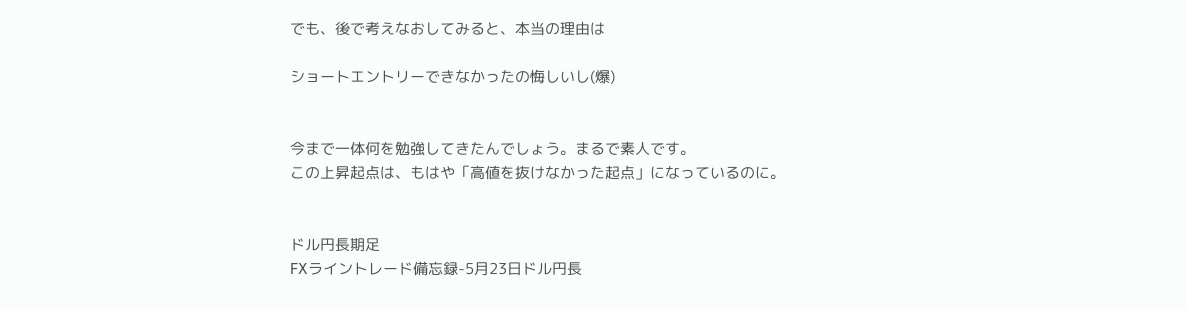でも、後で考えなおしてみると、本当の理由は

ショートエントリーできなかったの悔しいし(爆)


今まで一体何を勉強してきたんでしょう。まるで素人です。
この上昇起点は、もはや「高値を抜けなかった起点」になっているのに。


ドル円長期足
FXライントレード備忘録-5月23日ドル円長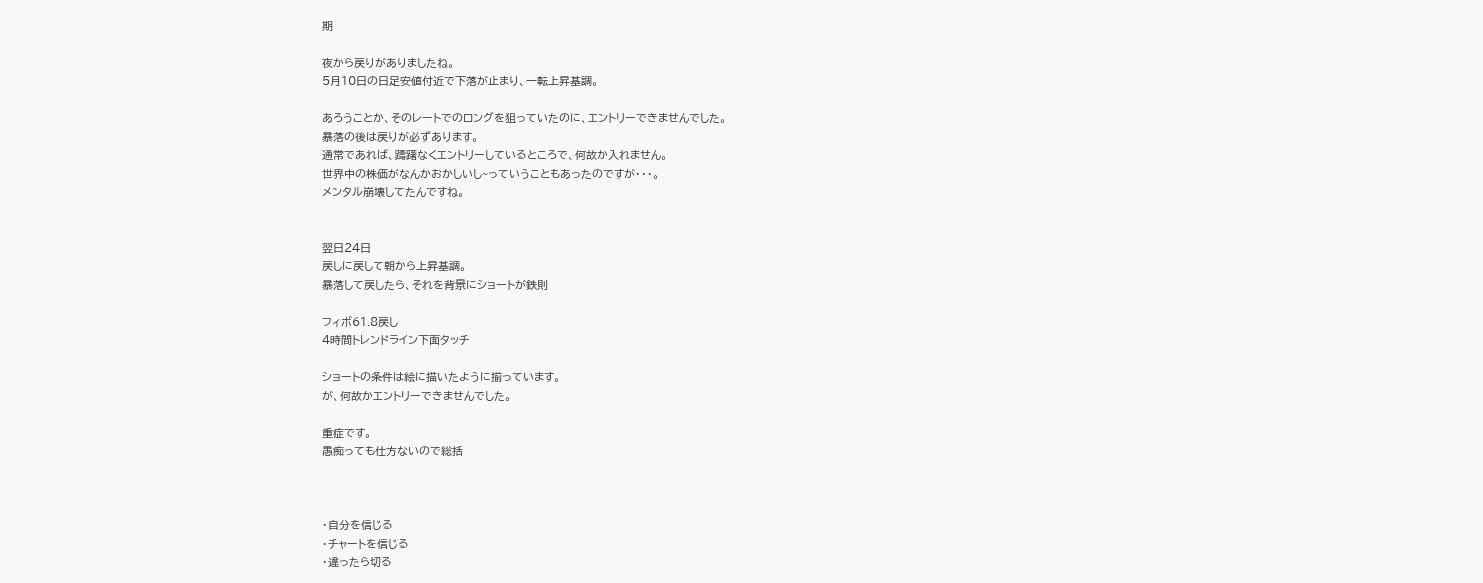期

夜から戻りがありましたね。
5月10日の日足安値付近で下落が止まり、一転上昇基調。

あろうことか、そのレートでのロングを狙っていたのに、エントリーできませんでした。
暴落の後は戻りが必ずあります。
通常であれば、躊躇なくエントリーしているところで、何故か入れません。
世界中の株価がなんかおかしいし~っていうこともあったのですが・・・。
メンタル崩壊してたんですね。


翌日24日
戻しに戻して朝から上昇基調。
暴落して戻したら、それを背景にショートが鉄則

フィボ61.8戻し
4時間トレンドライン下面タッチ

ショートの条件は絵に描いたように揃っています。
が、何故かエントリーできませんでした。

重症です。
愚痴っても仕方ないので総括



・自分を信じる
・チャートを信じる
・違ったら切る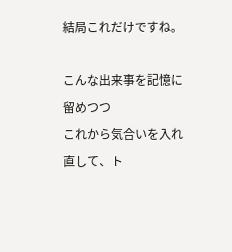結局これだけですね。

こんな出来事を記憶に留めつつ
これから気合いを入れ直して、ト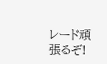レード頑張るぞ!